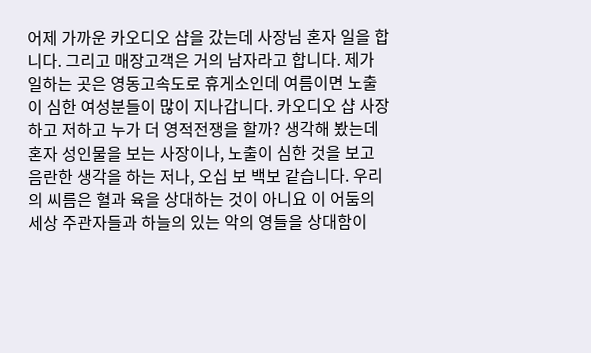어제 가까운 카오디오 샵을 갔는데 사장님 혼자 일을 합니다. 그리고 매장고객은 거의 남자라고 합니다. 제가
일하는 곳은 영동고속도로 휴게소인데 여름이면 노출이 심한 여성분들이 많이 지나갑니다. 카오디오 샵 사장
하고 저하고 누가 더 영적전쟁을 할까? 생각해 봤는데 혼자 성인물을 보는 사장이나, 노출이 심한 것을 보고
음란한 생각을 하는 저나, 오십 보 백보 같습니다. 우리의 씨름은 혈과 육을 상대하는 것이 아니요 이 어둠의
세상 주관자들과 하늘의 있는 악의 영들을 상대함이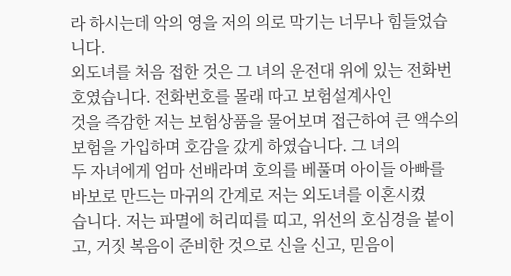라 하시는데 악의 영을 저의 의로 막기는 너무나 힘들었습니다.
외도녀를 처음 접한 것은 그 녀의 운전대 위에 있는 전화번호였습니다. 전화번호를 몰래 따고 보험설계사인
것을 즉감한 저는 보험상품을 물어보며 접근하여 큰 액수의 보험을 가입하며 호감을 갔게 하였습니다. 그 녀의
두 자녀에게 엄마 선배라며 호의를 베풀며 아이들 아빠를 바보로 만드는 마귀의 간계로 저는 외도녀를 이혼시켰
습니다. 저는 파멸에 허리띠를 띠고, 위선의 호심경을 붙이고, 거짓 복음이 준비한 것으로 신을 신고, 믿음이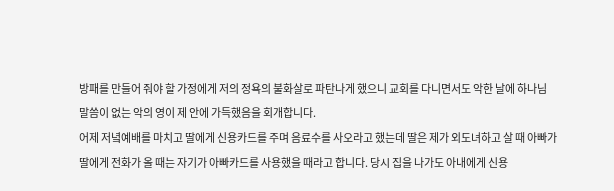방패를 만들어 줘야 할 가정에게 저의 정욕의 불화살로 파탄나게 했으니 교회를 다니면서도 악한 날에 하나님
말씀이 없는 악의 영이 제 안에 가득했음을 회개합니다.
어제 저녘예배를 마치고 딸에게 신용카드를 주며 음료수를 사오라고 했는데 딸은 제가 외도녀하고 살 때 아빠가
딸에게 전화가 올 때는 자기가 아빠카드를 사용했을 때라고 합니다. 당시 집을 나가도 아내에게 신용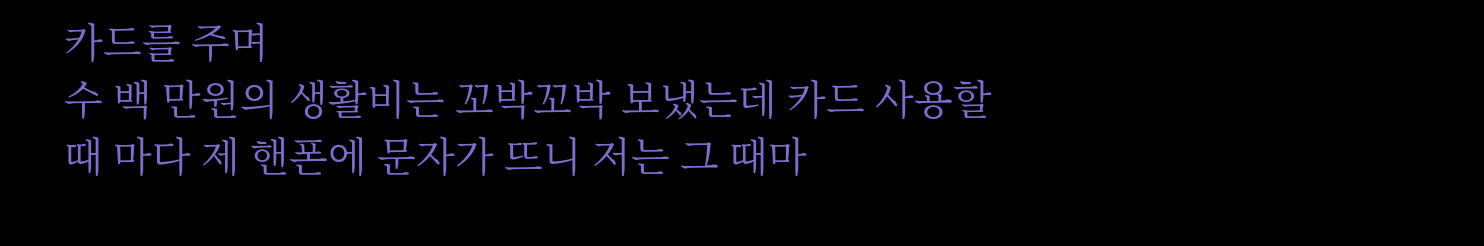카드를 주며
수 백 만원의 생활비는 꼬박꼬박 보냈는데 카드 사용할 때 마다 제 핸폰에 문자가 뜨니 저는 그 때마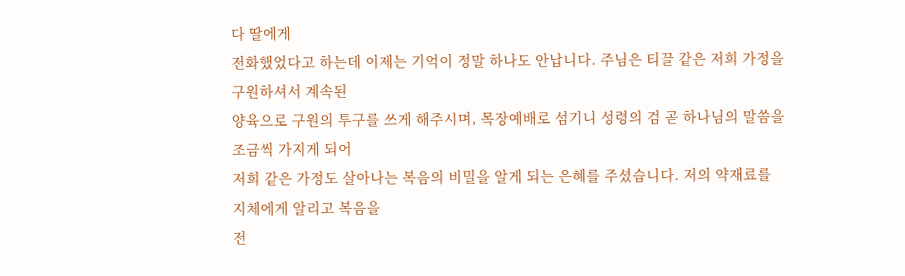다 딸에게
전화했었다고 하는데 이제는 기억이 정말 하나도 안납니다. 주님은 티끌 같은 저희 가정을 구원하셔서 계속된
양육으로 구원의 투구를 쓰게 해주시며, 목장예배로 섬기니 성령의 검 곧 하나님의 말씀을 조금씩 가지게 되어
저희 같은 가정도 살아나는 복음의 비밀을 알게 되는 은혜를 주셨습니다. 저의 약재료를 지체에게 알리고 복음을
전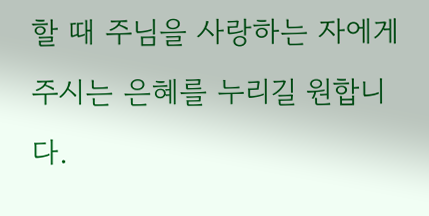할 때 주님을 사랑하는 자에게 주시는 은혜를 누리길 원합니다.